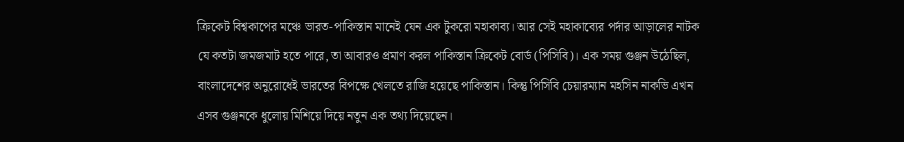ক্রিকেট বিশ্বকাপের মঞ্চে ভারত-পাকিস্তান মানেই যেন এক টুকরো মহাকাব্য। আর সেই মহাকাব্যের পর্দার আড়ালের নাটক যে কতটা জমজমাট হতে পারে, তা আবারও প্রমাণ করল পাকিস্তান ক্রিকেট বোর্ড (পিসিবি)। এক সময় গুঞ্জন উঠেছিল, বাংলাদেশের অনুরোধেই ভারতের বিপক্ষে খেলতে রাজি হয়েছে পাকিস্তান। কিন্তু পিসিবি চেয়ারম্যান মহসিন নাকভি এখন এসব গুঞ্জনকে ধুলোয় মিশিয়ে দিয়ে নতুন এক তথ্য দিয়েছেন।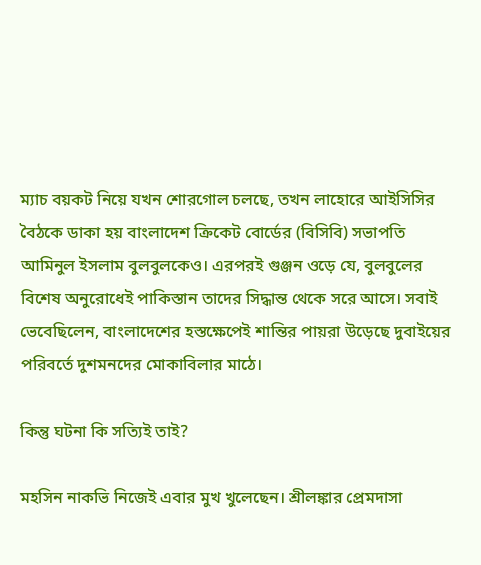ম্যাচ বয়কট নিয়ে যখন শোরগোল চলছে, তখন লাহোরে আইসিসির বৈঠকে ডাকা হয় বাংলাদেশ ক্রিকেট বোর্ডের (বিসিবি) সভাপতি আমিনুল ইসলাম বুলবুলকেও। এরপরই গুঞ্জন ওড়ে যে, বুলবুলের বিশেষ অনুরোধেই পাকিস্তান তাদের সিদ্ধান্ত থেকে সরে আসে। সবাই ভেবেছিলেন, বাংলাদেশের হস্তক্ষেপেই শান্তির পায়রা উড়েছে দুবাইয়ের পরিবর্তে দুশমনদের মোকাবিলার মাঠে।

কিন্তু ঘটনা কি সত্যিই তাই?

মহসিন নাকভি নিজেই এবার মুখ খুলেছেন। শ্রীলঙ্কার প্রেমদাসা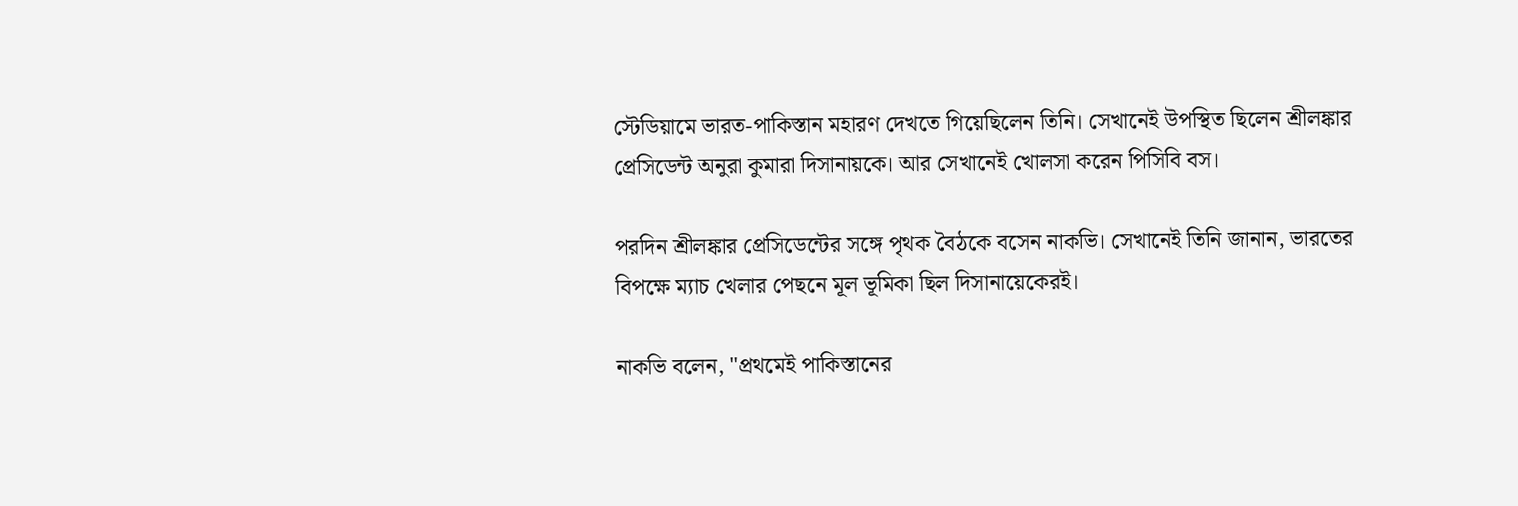স্টেডিয়ামে ভারত-পাকিস্তান মহারণ দেখতে গিয়েছিলেন তিনি। সেখানেই উপস্থিত ছিলেন শ্রীলঙ্কার প্রেসিডেন্ট অনুরা কুমারা দিসানায়কে। আর সেখানেই খোলসা করেন পিসিবি বস।

পরদিন শ্রীলঙ্কার প্রেসিডেন্টের সঙ্গে পৃথক বৈঠকে বসেন নাকভি। সেখানেই তিনি জানান, ভারতের বিপক্ষে ম্যাচ খেলার পেছনে মূল ভূমিকা ছিল দিসানায়েকেরই।

নাকভি বলেন, "প্রথমেই পাকিস্তানের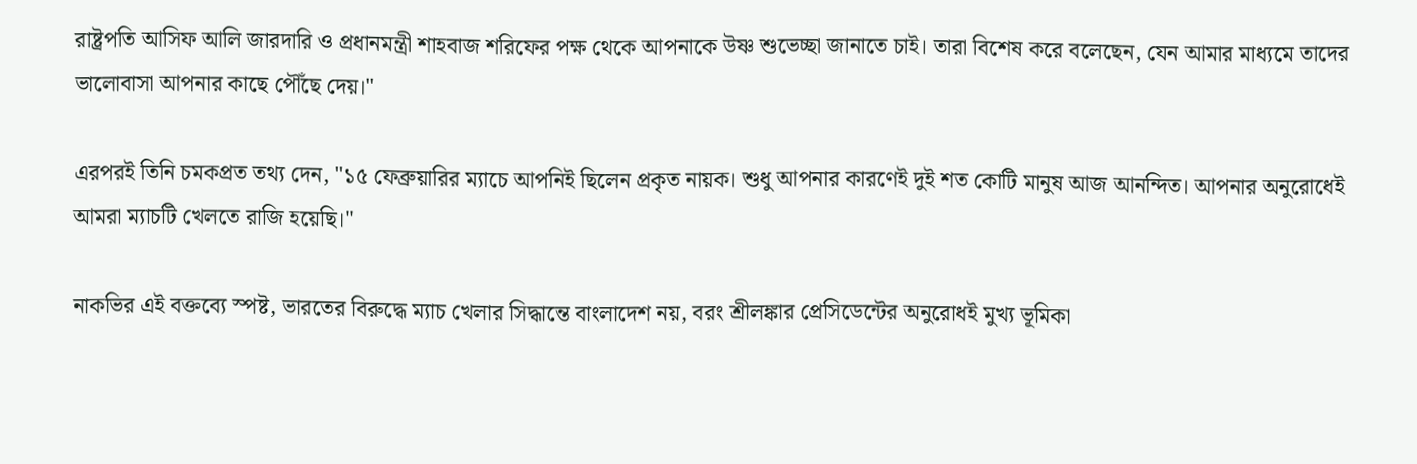রাষ্ট্রপতি আসিফ আলি জারদারি ও প্রধানমন্ত্রী শাহবাজ শরিফের পক্ষ থেকে আপনাকে উষ্ণ শুভেচ্ছা জানাতে চাই। তারা বিশেষ করে বলেছেন, যেন আমার মাধ্যমে তাদের ভালোবাসা আপনার কাছে পৌঁছে দেয়।"

এরপরই তিনি চমকপ্রত তথ্য দেন, "১৫ ফেব্রুয়ারির ম্যাচে আপনিই ছিলেন প্রকৃত নায়ক। শুধু আপনার কারণেই দুই শত কোটি মানুষ আজ আনন্দিত। আপনার অনুরোধেই আমরা ম্যাচটি খেলতে রাজি হয়েছি।"

নাকভির এই বক্তব্যে স্পষ্ট, ভারতের বিরুদ্ধে ম্যাচ খেলার সিদ্ধান্তে বাংলাদেশ নয়, বরং শ্রীলঙ্কার প্রেসিডেন্টের অনুরোধই মুখ্য ভূমিকা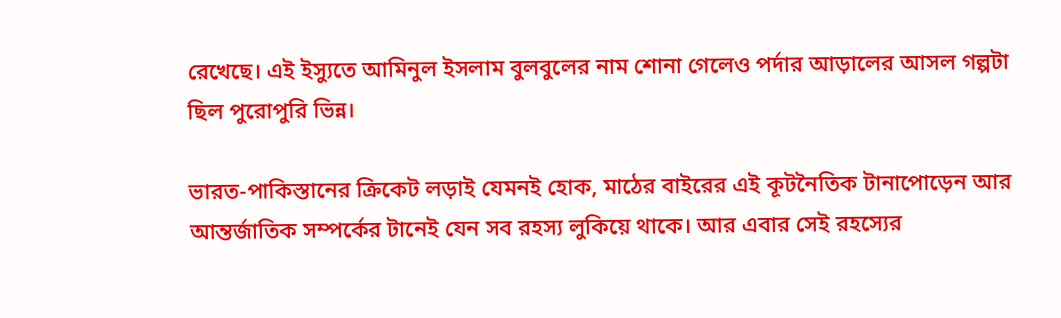রেখেছে। এই ইস্যুতে আমিনুল ইসলাম বুলবুলের নাম শোনা গেলেও পর্দার আড়ালের আসল গল্পটা ছিল পুরোপুরি ভিন্ন।

ভারত-পাকিস্তানের ক্রিকেট লড়াই যেমনই হোক, মাঠের বাইরের এই কূটনৈতিক টানাপোড়েন আর আন্তর্জাতিক সম্পর্কের টানেই যেন সব রহস্য লুকিয়ে থাকে। আর এবার সেই রহস্যের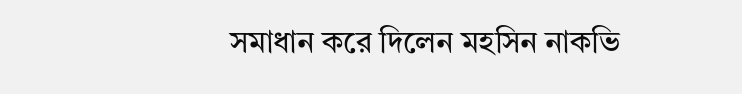সমাধান করে দিলেন মহসিন নাকভি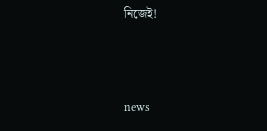নিজেই!



news